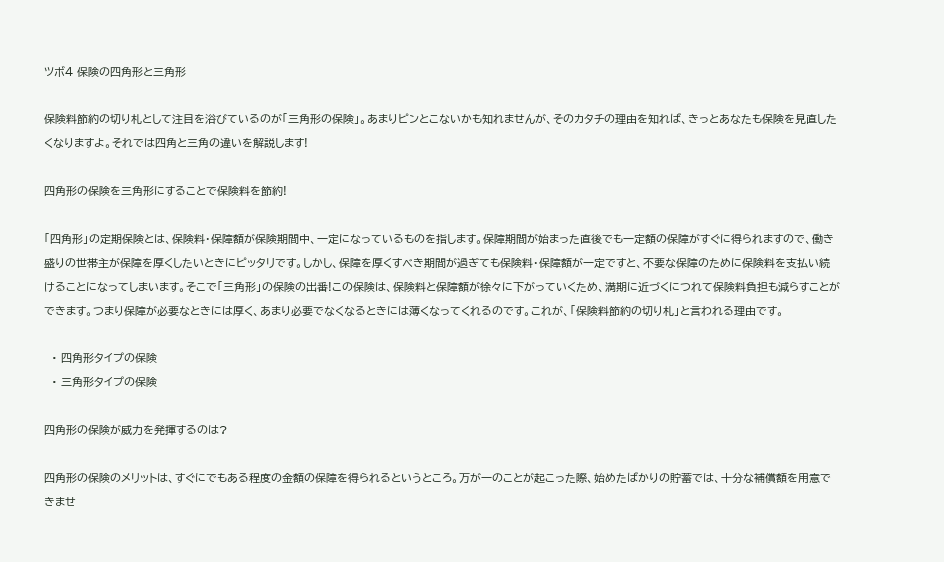ツボ4 保険の四角形と三角形

保険料節約の切り札として注目を浴びているのが「三角形の保険」。あまりピンとこないかも知れませんが、そのカタチの理由を知れば、きっとあなたも保険を見直したくなりますよ。それでは四角と三角の違いを解説します!

四角形の保険を三角形にすることで保険料を節約!

「四角形」の定期保険とは、保険料・保障額が保険期間中、一定になっているものを指します。保障期間が始まった直後でも一定額の保障がすぐに得られますので、働き盛りの世帯主が保障を厚くしたいときにピッタリです。しかし、保障を厚くすべき期間が過ぎても保険料・保障額が一定ですと、不要な保障のために保険料を支払い続けることになってしまいます。そこで「三角形」の保険の出番!この保険は、保険料と保障額が徐々に下がっていくため、満期に近づくにつれて保険料負担も減らすことができます。つまり保障が必要なときには厚く、あまり必要でなくなるときには薄くなってくれるのです。これが、「保険料節約の切り札」と言われる理由です。

  • 四角形タイプの保険
  • 三角形タイプの保険

四角形の保険が威力を発揮するのは?

四角形の保険のメリットは、すぐにでもある程度の金額の保障を得られるというところ。万が一のことが起こった際、始めたばかりの貯蓄では、十分な補償額を用意できませ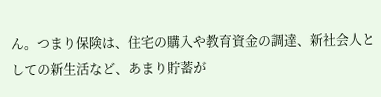ん。つまり保険は、住宅の購入や教育資金の調達、新社会人としての新生活など、あまり貯蓄が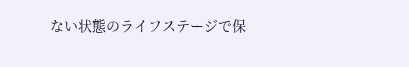ない状態のライフステージで保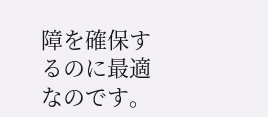障を確保するのに最適なのです。